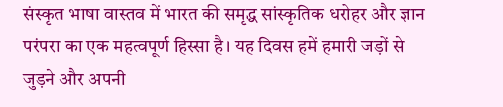संस्कृत भाषा वास्तव में भारत की समृद्ध सांस्कृतिक धरोहर और ज्ञान परंपरा का एक महत्वपूर्ण हिस्सा है। यह दिवस हमें हमारी जड़ों से जुड़ने और अपनी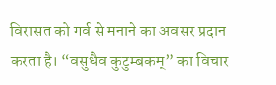विरासत को गर्व से मनाने का अवसर प्रदान करता है। “वसुधैव कुटुम्बकम्” का विचार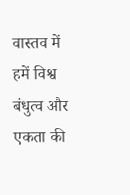वास्तव में हमें विश्व बंधुत्व और एकता की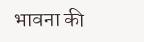भावना की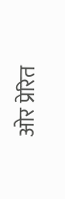ओर प्रेरित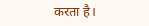करता है।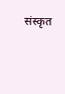संस्कृत